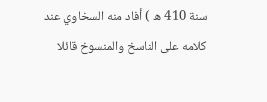سنة 410 ه ) أفاد منه السخاوي عند كلامه على الناسخ والمنسوخ قائلا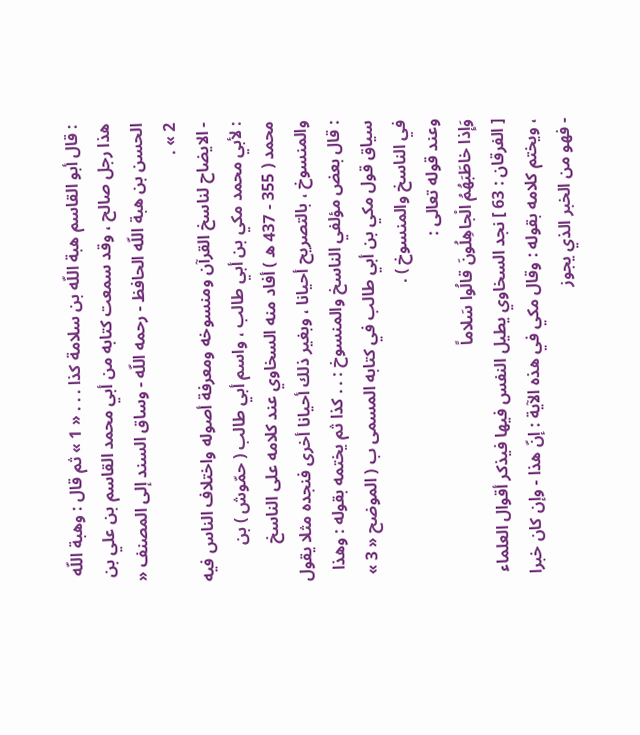: قال أبو القاسم هبة اللّه بن سلامة كذا . . . « 1 » ثم قال : وهبة اللّه هذا رجل صالح ، وقد سمعت كتابه من أبي محمد القاسم بن علي بن الحسن بن هبة اللّه الحافظ - رحمه اللّه - وساق السند إلى المصنف « 2 » .
- الايضاح لناسخ القرآن ومنسوخه ومعرفة أصوله واختلاف الناس فيه : لأبي محمد مكي بن أبي طالب ، واسم أبي طالب ( حمّوش ) بن محمد ( 355 - 437 ه ) أفاد منه السخاوي عند كلامه على الناسخ والمنسوخ ، بالتصريح أحيانا ، وبغير ذلك أحيانا أخرى فنجده مثلا يقول : قال بعض مؤلفي الناسخ والمنسوخ : . . كذا ثم يختمه بقوله : وهذا سياق قول مكي بن أبي طالب في كتابه المسمى ب ( الموضح « 3 » في الناسخ والمنسوخ ) .
وعند قوله تعالى :
وَإِذا خاطَبَهُمُ الْجاهِلُونَ قالُوا سَلاماً
[ الفرقان : 63 ] نجد السخاوي يطيل النفس فيها فيذكر أقوال العلماء ، ويختم كلامه بقوله : وقال مكي في هذه الآية : إنّ هذا - وإن كان خبرا - فهو من الخبر الذي يجوز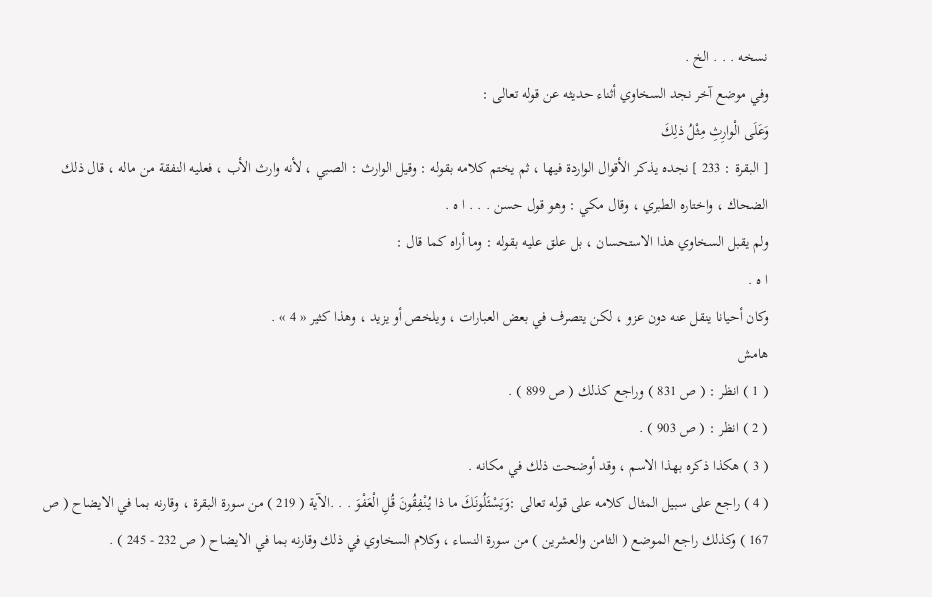نسخه . . . الخ .
وفي موضع آخر نجد السخاوي أثناء حديثه عن قوله تعالى :
وَعَلَى الْوارِثِ مِثْلُ ذلِكَ
[ البقرة : 233 ] نجده يذكر الأقوال الواردة فيها ، ثم يختم كلامه بقوله : وقيل الوارث : الصبي ، لأنه وارث الأب ، فعليه النفقة من ماله ، قال ذلك الضحاك ، واختاره الطبري ، وقال مكي : وهو قول حسن . . . ا ه .
ولم يقبل السخاوي هذا الاستحسان ، بل علق عليه بقوله : وما أراه كما قال :
ا ه .
وكان أحيانا ينقل عنه دون عزو ، لكن يتصرف في بعض العبارات ، ويلخص أو يزيد ، وهذا كثير « 4 » .
هامش
( 1 ) انظر : ( ص 831 ) وراجع كذلك ( ص 899 ) .
( 2 ) انظر : ( ص 903 ) .
( 3 ) هكذا ذكره بهذا الاسم ، وقد أوضحت ذلك في مكانه .
( 4 ) راجع على سبيل المثال كلامه على قوله تعالى :وَيَسْئَلُونَكَ ما ذا يُنْفِقُونَ قُلِ الْعَفْوَ . . .الآية ( 219 ) من سورة البقرة ، وقارنه بما في الايضاح ( ص 167 ) وكذلك راجع الموضع ( الثامن والعشرين ) من سورة النساء ، وكلام السخاوي في ذلك وقارنه بما في الايضاح ( ص 232 - 245 ) .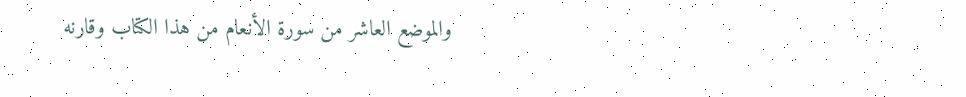والموضع العاشر من سورة الأنعام من هذا الكتاب وقارنه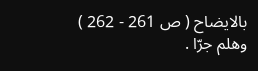بالايضاح ( ص 261 - 262 ) وهلم جرّا .